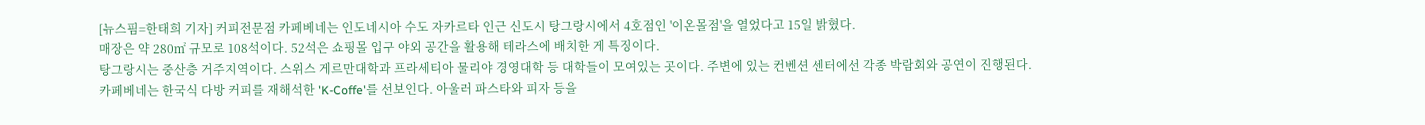[뉴스핌=한태희 기자] 커피전문점 카페베네는 인도네시아 수도 자카르타 인근 신도시 탕그랑시에서 4호점인 '이온몰점'을 열었다고 15일 밝혔다.
매장은 약 280㎡ 규모로 108석이다. 52석은 쇼핑몰 입구 야외 공간을 활용해 테라스에 배치한 게 특징이다.
탕그랑시는 중산층 거주지역이다. 스위스 게르만대학과 프라세티아 물리야 경영대학 등 대학들이 모여있는 곳이다. 주변에 있는 컨벤션 센터에선 각종 박람회와 공연이 진행된다.
카페베네는 한국식 다방 커피를 재해석한 'K-Coffe'를 선보인다. 아울러 파스타와 피자 등을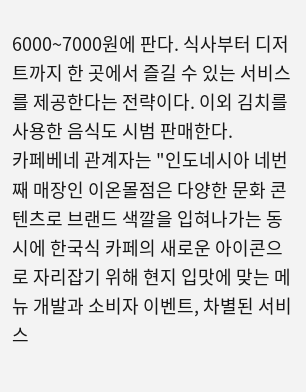6000~7000원에 판다. 식사부터 디저트까지 한 곳에서 즐길 수 있는 서비스를 제공한다는 전략이다. 이외 김치를 사용한 음식도 시범 판매한다.
카페베네 관계자는 "인도네시아 네번째 매장인 이온몰점은 다양한 문화 콘텐츠로 브랜드 색깔을 입혀나가는 동시에 한국식 카페의 새로운 아이콘으로 자리잡기 위해 현지 입맛에 맞는 메뉴 개발과 소비자 이벤트, 차별된 서비스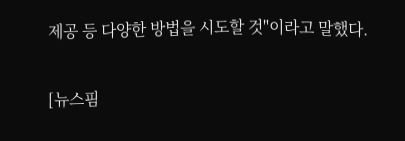제공 등 다양한 방법을 시도할 것"이라고 말했다.

[뉴스핌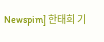Newspim] 한태희 기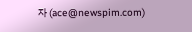자 (ace@newspim.com)